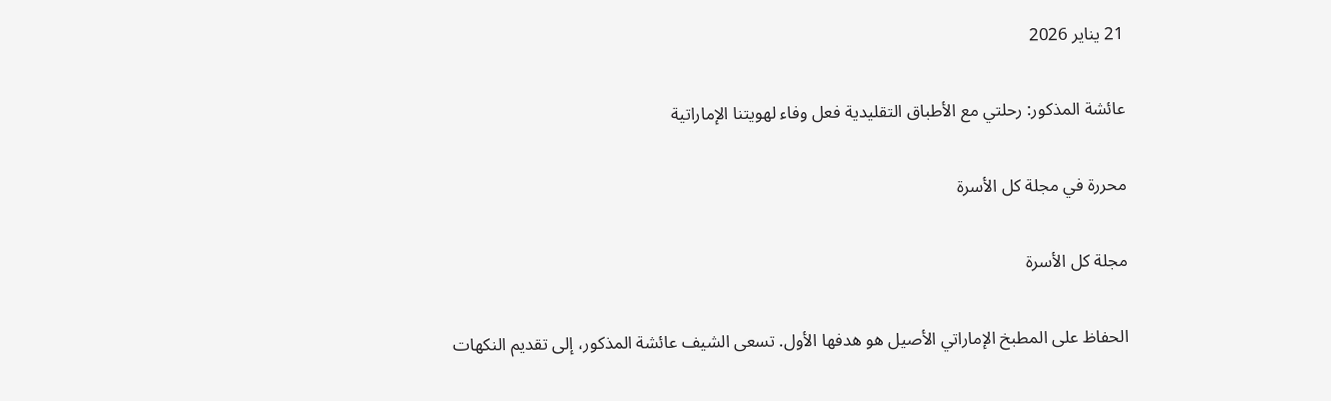21 يناير 2026

عائشة المذكور: رحلتي مع الأطباق التقليدية فعل وفاء لهويتنا الإماراتية

محررة في مجلة كل الأسرة

مجلة كل الأسرة

الحفاظ على المطبخ الإماراتي الأصيل هو هدفها الأول. تسعى الشيف عائشة المذكور، إلى تقديم النكهات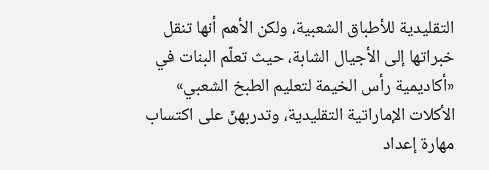التقليدية للأطباق الشعبية، ولكن الأهم أنها تنقل خبراتها إلى الأجيال الشابة، حيث تعلّم البنات في «أكاديمية رأس الخيمة لتعليم الطبخ الشعبي» الأكلات الإماراتية التقليدية، وتدربهنّ على اكتساب مهارة إعداد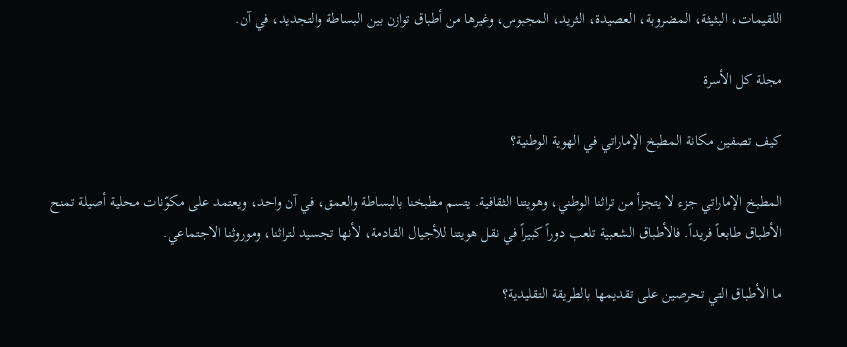اللقيمات، البثيثة، المضروبة، العصيدة، الثريد، المجبوس، وغيرها من أطباق توازن بين البساطة والتجديد، في آن.

مجلة كل الأسرة

كيف تصفين مكانة المطبخ الإماراتي في الهوية الوطنية؟

المطبخ الإماراتي جزء لا يتجزأ من تراثنا الوطني، وهويتنا الثقافية. يتسم مطبخنا بالبساطة والعمق، في آن واحد، ويعتمد على مكوّنات محلية أصيلة تمنح الأطباق طابعاً فريداً. فالأطباق الشعبية تلعب دوراً كبيراً في نقل هويتنا للأجيال القادمة، لأنها تجسيد لتراثنا، وموروثنا الاجتماعي.

ما الأطباق التي تحرصين على تقديمها بالطريقة التقليدية؟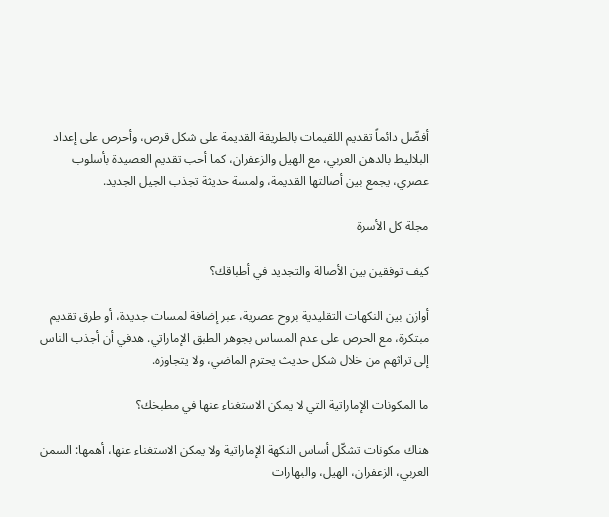أفضّل دائماً تقديم اللقيمات بالطريقة القديمة على شكل قرص، وأحرص على إعداد البلاليط بالدهن العربي، مع الهيل والزعفران، كما أحب تقديم العصيدة بأسلوب عصري، يجمع بين أصالتها القديمة، ولمسة حديثة تجذب الجيل الجديد.

مجلة كل الأسرة

كيف توفقين بين الأصالة والتجديد في أطباقك؟

أوازن بين النكهات التقليدية بروح عصرية، عبر إضافة لمسات جديدة، أو طرق تقديم مبتكرة، مع الحرص على عدم المساس بجوهر الطبق الإماراتي. هدفي أن أجذب الناس إلى تراثهم من خلال شكل حديث يحترم الماضي، ولا يتجاوزه.

ما المكونات الإماراتية التي لا يمكن الاستغناء عنها في مطبخك؟

هناك مكونات تشكّل أساس النكهة الإماراتية ولا يمكن الاستغناء عنها، أهمها: السمن العربي، الزعفران، الهيل، والبهارات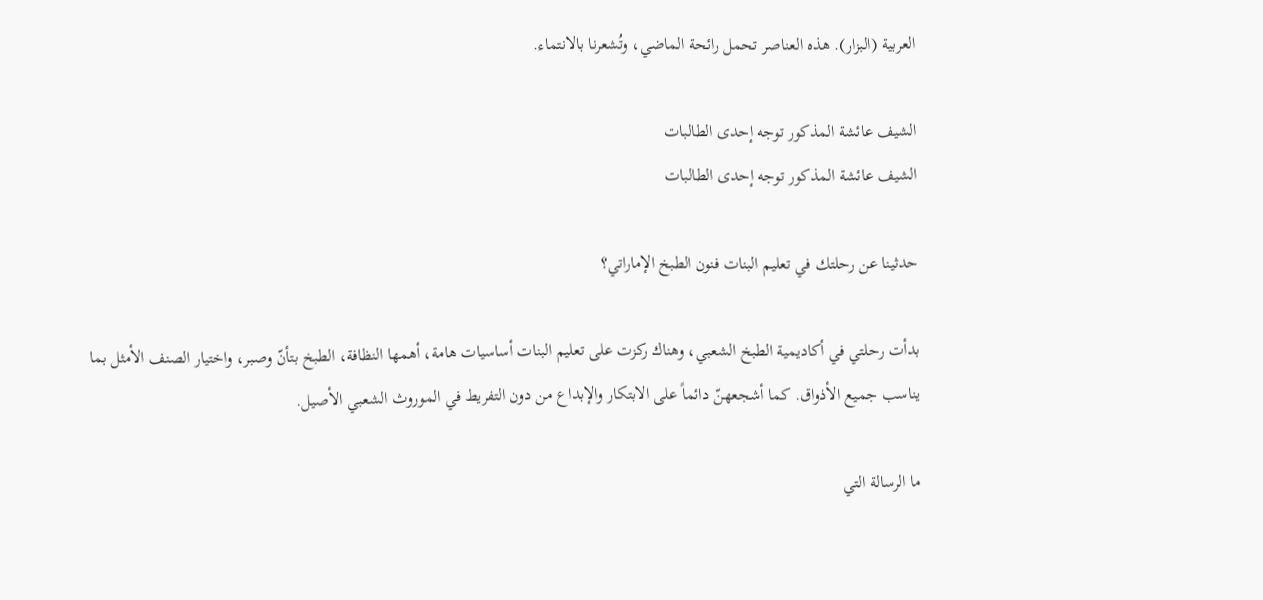العربية (البزار). هذه العناصر تحمل رائحة الماضي، وتُشعرنا بالانتماء.

الشيف عائشة المذكور توجه إحدى الطالبات
الشيف عائشة المذكور توجه إحدى الطالبات

حدثينا عن رحلتك في تعليم البنات فنون الطبخ الإماراتي؟

بدأت رحلتي في أكاديمية الطبخ الشعبي، وهناك ركزت على تعليم البنات أساسيات هامة، أهمها النظافة، الطبخ بتأنّ وصبر، واختيار الصنف الأمثل بما يناسب جميع الأذواق. كما أشجعهنّ دائماً على الابتكار والإبداع من دون التفريط في الموروث الشعبي الأصيل.

ما الرسالة التي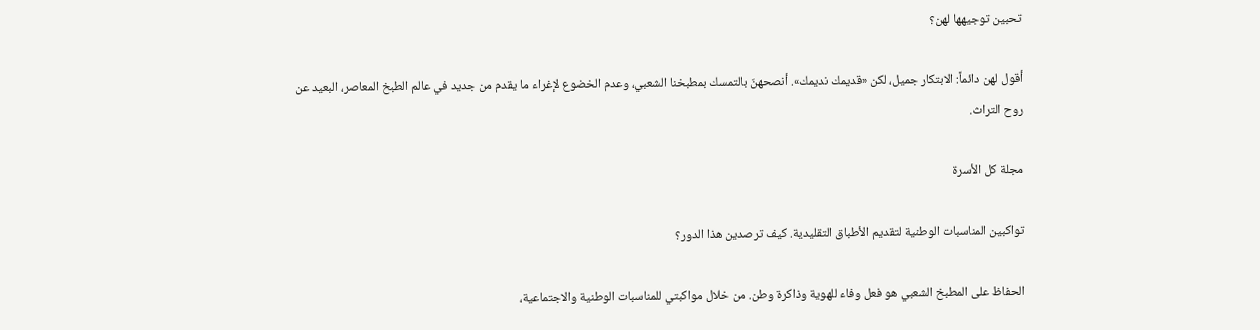تحبين توجيهها لهن؟

أقول لهن دائماً: الابتكار جميل، لكن «قديمك نديمك». أنصحهنّ بالتمسك بمطبخنا الشعبي، وعدم الخضوع لإغراء ما يقدم من جديد في عالم الطبخ المعاصر، البعيد عن روح التراث.

مجلة كل الأسرة

تواكبين المناسبات الوطنية لتقديم الأطباق التقليدية. كيف ترصدين هذا الدور؟

الحفاظ على المطبخ الشعبي هو فعل وفاء للهوية وذاكرة وطن. من خلال مواكبتي للمناسبات الوطنية والاجتماعية،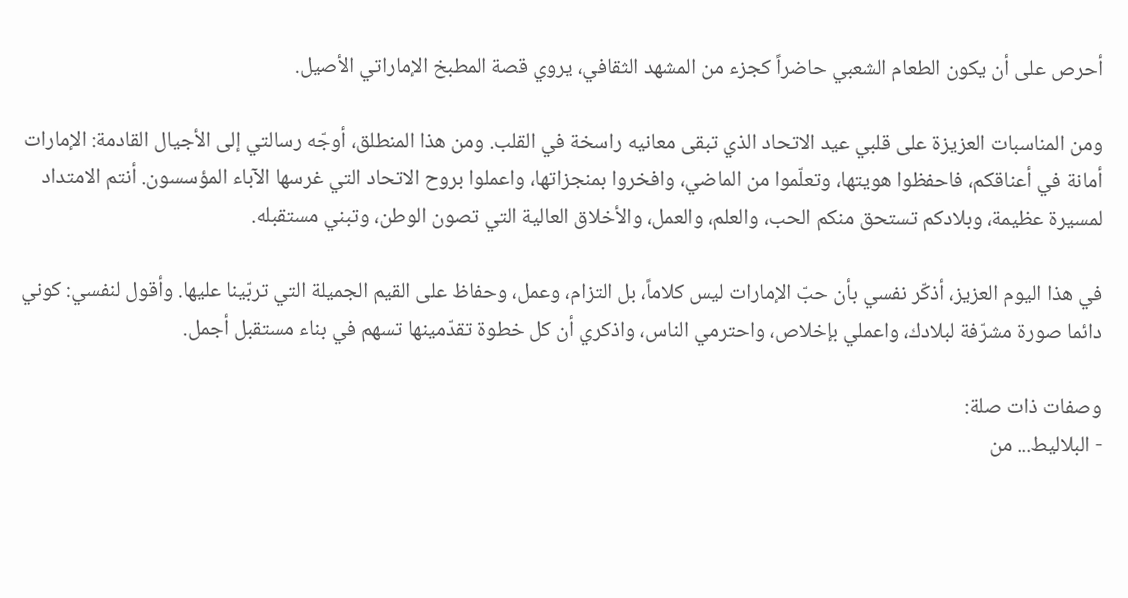أحرص على أن يكون الطعام الشعبي حاضراً كجزء من المشهد الثقافي، يروي قصة المطبخ الإماراتي الأصيل.

ومن المناسبات العزيزة على قلبي عيد الاتحاد الذي تبقى معانيه راسخة في القلب. ومن هذا المنطلق، أوجّه رسالتي إلى الأجيال القادمة: الإمارات أمانة في أعناقكم، فاحفظوا هويتها، وتعلّموا من الماضي، وافخروا بمنجزاتها، واعملوا بروح الاتحاد التي غرسها الآباء المؤسسون. أنتم الامتداد لمسيرة عظيمة، وبلادكم تستحق منكم الحب، والعلم، والعمل، والأخلاق العالية التي تصون الوطن، وتبني مستقبله.

في هذا اليوم العزيز، أذكّر نفسي بأن حبّ الإمارات ليس كلاماً، بل التزام، وعمل، وحفاظ على القيم الجميلة التي تربّينا عليها. وأقول لنفسي: كوني دائما صورة مشرّفة لبلادك، واعملي بإخلاص، واحترمي الناس، واذكري أن كل خطوة تقدّمينها تسهم في بناء مستقبل أجمل.

وصفات ذات صلة:
- البلاليط... من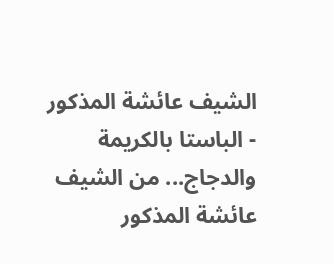الشيف عائشة المذكور
- الباستا بالكريمة والدجاج... من الشيف عائشة المذكور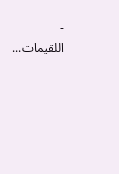- اللقيمات...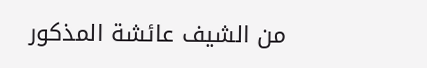من الشيف عائشة المذكور